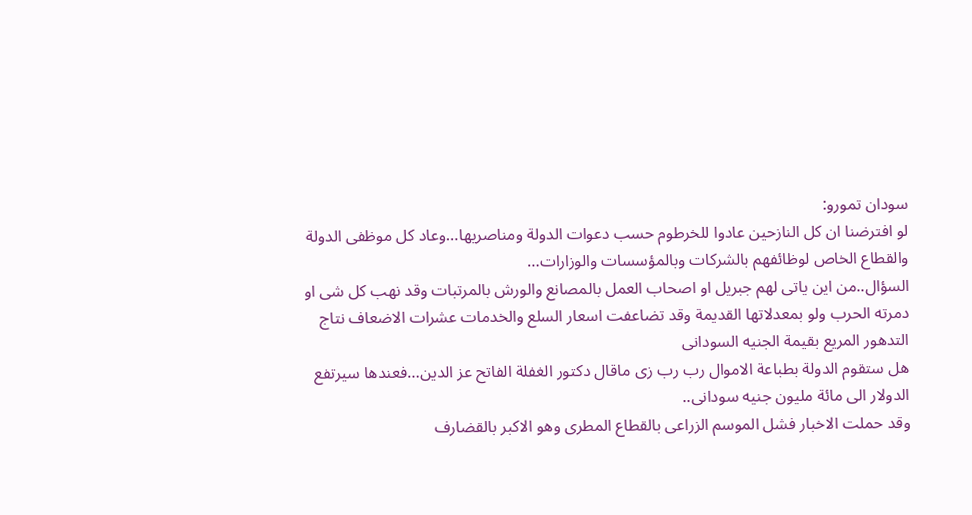سودان تمورو:
لو افترضنا ان كل النازحين عادوا للخرطوم حسب دعوات الدولة ومناصريها…وعاد كل موظفى الدولة والقطاع الخاص لوظائفهم بالشركات وبالمؤسسات والوزارات…
السؤال..من اين ياتى لهم جبريل او اصحاب العمل بالمصانع والورش بالمرتبات وقد نهب كل شى او دمرته الحرب ولو بمعدلاتها القديمة وقد تضاعفت اسعار السلع والخدمات عشرات الاضعاف نتاج التدهور المريع بقيمة الجنيه السودانى
هل ستقوم الدولة بطباعة الاموال رب رب زى ماقال دكتور الغفلة الفاتح عز الدين…فعندها سيرتفع الدولار الى مائة مليون جنيه سودانى..
وقد حملت الاخبار فشل الموسم الزراعى بالقطاع المطرى وهو الاكبر بالقضارف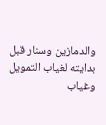والدمازين وسنار قبل بدايته لغياب التمويل وغياب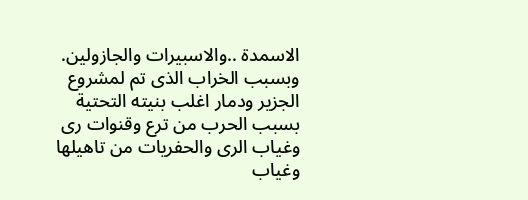الاسمدة ..والاسبيرات والجازولين.
وبسبب الخراب الذى تم لمشروع الجزير ودمار اغلب بنيته التحتية بسبب الحرب من ترع وقنوات رى وغياب الرى والحفريات من تاهيلها وغياب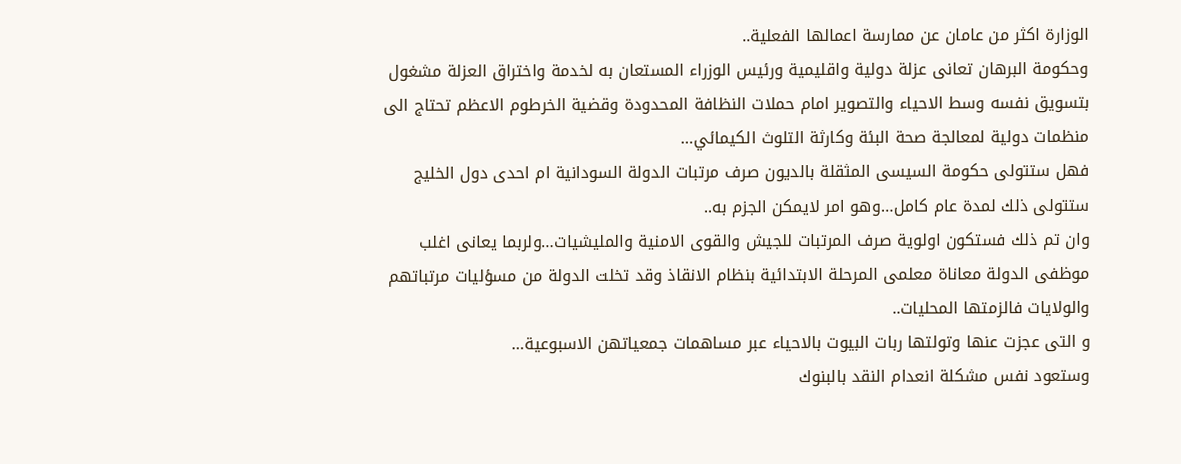الوزارة اكثر من عامان عن ممارسة اعمالها الفعلية..
وحكومة البرهان تعانى عزلة دولية واقليمية ورئيس الوزراء المستعان به لخدمة واختراق العزلة مشغول بتسويق نفسه وسط الاحياء والتصوير امام حملات النظافة المحدودة وقضية الخرطوم الاعظم تحتاج الى منظمات دولية لمعالجة صحة البئة وكارثة التلوث الكيمائي…
فهل ستتولى حكومة السيسى المثقلة بالديون صرف مرتبات الدولة السودانية ام احدى دول الخليج ستتولى ذلك لمدة عام كامل…وهو امر لايمكن الجزم به..
وان تم ذلك فستكون اولوية صرف المرتبات للجيش والقوى الامنية والمليشيات…ولربما يعانى اغلب موظفى الدولة معاناة معلمى المرحلة الابتدائية بنظام الانقاذ وقد تخلت الدولة من مسؤليات مرتباتهم والولايات فالزمتها المحليات..
و التى عجزت عنها وتولتها ربات البيوت بالاحياء عبر مساهمات جمعياتهن الاسبوعية…
وستعود نفس مشكلة انعدام النقد بالبنوك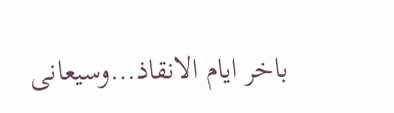باخر ايام الانقاذ…وسيعانى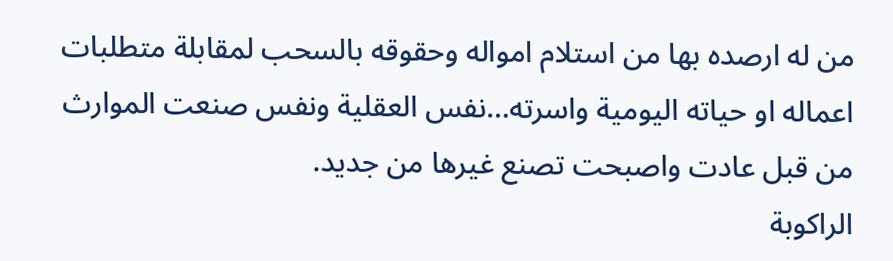من له ارصده بها من استلام امواله وحقوقه بالسحب لمقابلة متطلبات اعماله او حياته اليومية واسرته…نفس العقلية ونفس صنعت الموارث من قبل عادت واصبحت تصنع غيرها من جديد.
الراكوبة